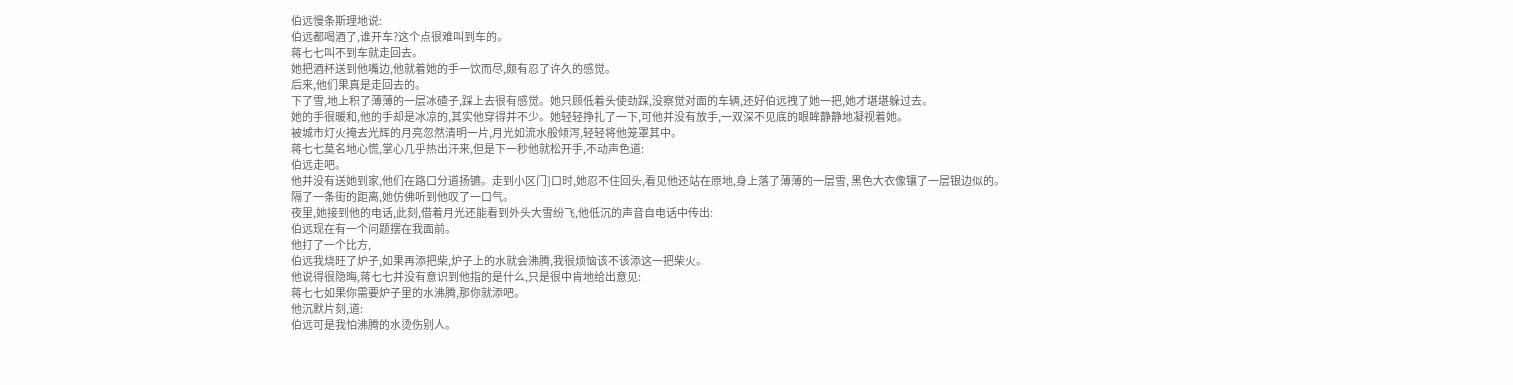伯远慢条斯理地说:
伯远都喝酒了,谁开车?这个点很难叫到车的。
蒋七七叫不到车就走回去。
她把酒杯送到他嘴边,他就着她的手一饮而尽,颇有忍了许久的感觉。
后来,他们果真是走回去的。
下了雪,地上积了薄薄的一层冰碴子,踩上去很有感觉。她只顾低着头使劲踩,没察觉对面的车辆,还好伯远拽了她一把,她才堪堪躲过去。
她的手很暖和,他的手却是冰凉的,其实他穿得并不少。她轻轻挣扎了一下,可他并没有放手,一双深不见底的眼眸静静地凝视着她。
被城市灯火掩去光辉的月亮忽然清明一片,月光如流水般倾泻,轻轻将他笼罩其中。
蒋七七莫名地心慌,掌心几乎热出汗来,但是下一秒他就松开手,不动声色道:
伯远走吧。
他并没有送她到家,他们在路口分道扬镳。走到小区门]口时,她忍不住回头,看见他还站在原地,身上落了薄薄的一层雪, 黑色大衣像镶了一层银边似的。
隔了一条街的距离,她仿佛听到他叹了一口气。
夜里,她接到他的电话,此刻,借着月光还能看到外头大雪纷飞,他低沉的声音自电话中传出:
伯远现在有一个问题摆在我面前。
他打了一个比方,
伯远我烧旺了炉子,如果再添把柴,炉子上的水就会沸腾,我很烦恼该不该添这一把柴火。
他说得很隐晦,蒋七七并没有意识到他指的是什么,只是很中肯地给出意见:
蒋七七如果你需要炉子里的水沸腾,那你就添吧。
他沉默片刻,道:
伯远可是我怕沸腾的水烫伤别人。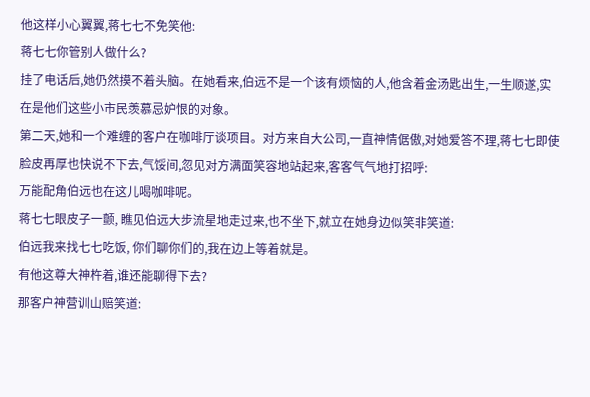他这样小心翼翼,蒋七七不免笑他:
蒋七七你管别人做什么?
挂了电话后,她仍然摸不着头脑。在她看来,伯远不是一个该有烦恼的人,他含着金汤匙出生,一生顺遂,实在是他们这些小市民羡慕忌妒恨的对象。
第二天,她和一个难缠的客户在咖啡厅谈项目。对方来自大公司,一直神情倨傲,对她爱答不理,蒋七七即使脸皮再厚也快说不下去,气馁间,忽见对方满面笑容地站起来,客客气气地打招呼:
万能配角伯远也在这儿喝咖啡呢。
蒋七七眼皮子一颤, 瞧见伯远大步流星地走过来,也不坐下,就立在她身边似笑非笑道:
伯远我来找七七吃饭, 你们聊你们的,我在边上等着就是。
有他这尊大神杵着,谁还能聊得下去?
那客户神营训山赔笑道: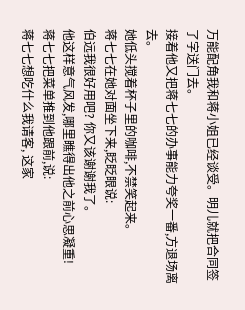万能配角我和蒋小姐已经谈受。明儿就把合同签了字送门去。
接着他又把蒋七七的办事能力夸奖一番,方退场离去。
她低头搅着杯子里的咖啡,不禁笑起来。
蒋七七在她对面坐下来,眨眨眼说:
伯远我很好用吧? 你又该谢谢我了。
他这样意气风发,哪里瞧得出他之前心思凝重!
蒋七七把菜单推到他跟前,说:
蒋七七想吃什么我请客, 这家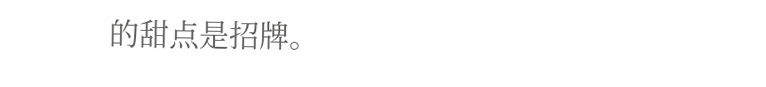的甜点是招牌。